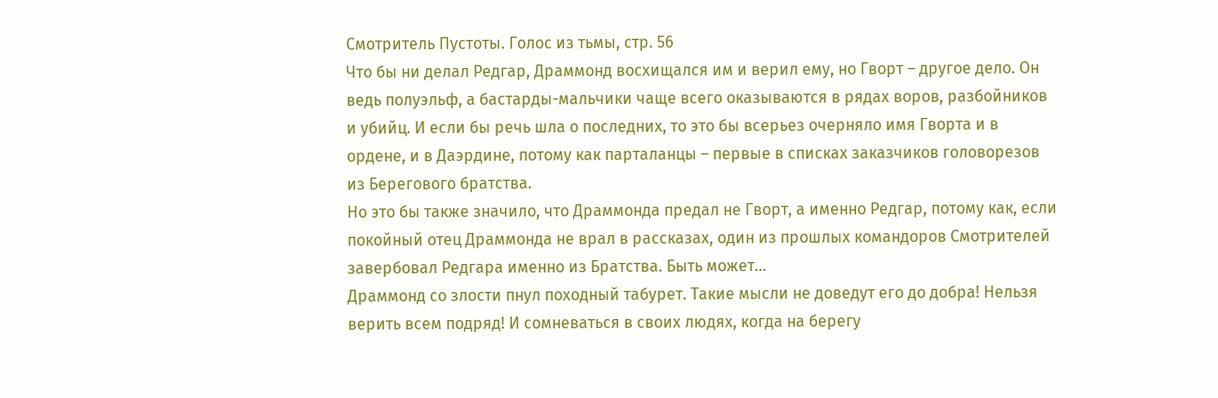Смотритель Пустоты. Голос из тьмы, стр. 56
Что бы ни делал Редгар, Драммонд восхищался им и верил ему, но Гворт – другое дело. Он ведь полуэльф, а бастарды-мальчики чаще всего оказываются в рядах воров, разбойников и убийц. И если бы речь шла о последних, то это бы всерьез очерняло имя Гворта и в ордене, и в Даэрдине, потому как парталанцы – первые в списках заказчиков головорезов из Берегового братства.
Но это бы также значило, что Драммонда предал не Гворт, а именно Редгар, потому как, если покойный отец Драммонда не врал в рассказах, один из прошлых командоров Смотрителей завербовал Редгара именно из Братства. Быть может…
Драммонд со злости пнул походный табурет. Такие мысли не доведут его до добра! Нельзя верить всем подряд! И сомневаться в своих людях, когда на берегу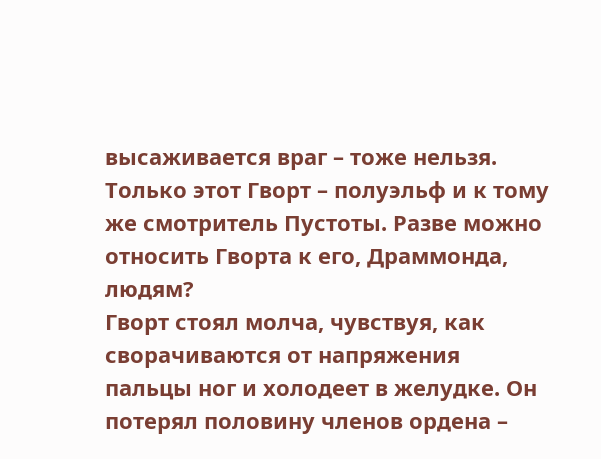высаживается враг – тоже нельзя. Только этот Гворт – полуэльф и к тому же смотритель Пустоты. Разве можно относить Гворта к его, Драммонда, людям?
Гворт стоял молча, чувствуя, как сворачиваются от напряжения пальцы ног и холодеет в желудке. Он потерял половину членов ордена –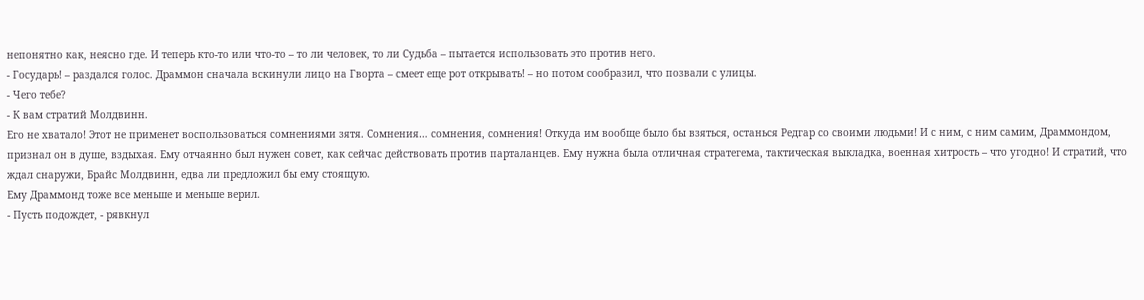непонятно как, неясно где. И теперь кто-то или что-то – то ли человек, то ли Судьба – пытается использовать это против него.
- Государь! – раздался голос. Драммон сначала вскинули лицо на Гворта – смеет еще рот открывать! – но потом сообразил, что позвали с улицы.
- Чего тебе?
- К вам стратий Молдвинн.
Его не хватало! Этот не применет воспользоваться сомнениями зятя. Сомнения… сомнения, сомнения! Откуда им вообще было бы взяться, останься Редгар со своими людьми! И с ним, с ним самим, Драммондом, признал он в душе, вздыхая. Ему отчаянно был нужен совет, как сейчас действовать против парталанцев. Ему нужна была отличная стратегема, тактическая выкладка, военная хитрость – что угодно! И стратий, что ждал снаружи, Брайс Молдвинн, едва ли предложил бы ему стоящую.
Ему Драммонд тоже все меньше и меньше верил.
- Пусть подождет, - рявкнул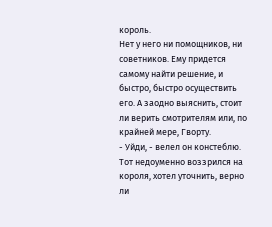король.
Нет у него ни помощников, ни советников. Ему придется самому найти решение, и быстро, быстро осуществить его. А заодно выяснить, стоит ли верить смотрителям или, по крайней мере, Гворту.
- Уйди, - велел он констеблю.
Тот недоуменно воззрился на короля, хотел уточнить, верно ли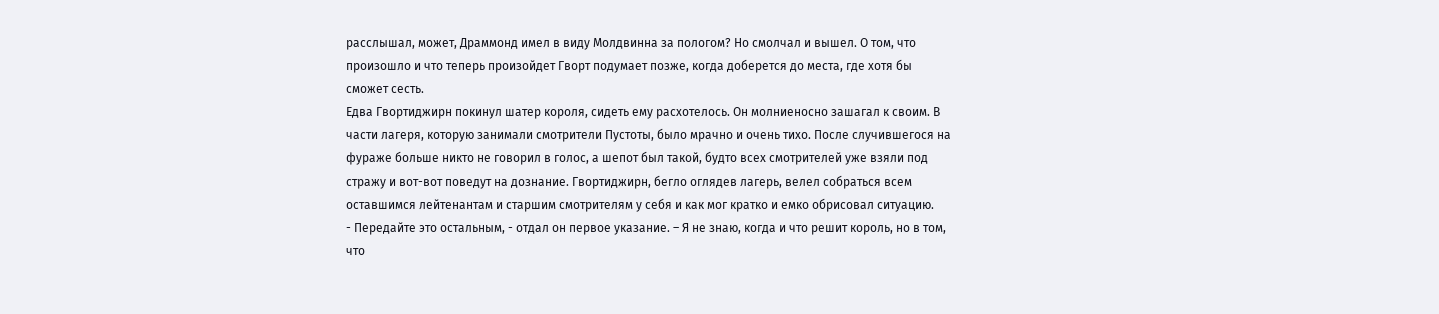расслышал, может, Драммонд имел в виду Молдвинна за пологом? Но смолчал и вышел. О том, что произошло и что теперь произойдет Гворт подумает позже, когда доберется до места, где хотя бы сможет сесть.
Едва Гвортиджирн покинул шатер короля, сидеть ему расхотелось. Он молниеносно зашагал к своим. В части лагеря, которую занимали смотрители Пустоты, было мрачно и очень тихо. После случившегося на фураже больше никто не говорил в голос, а шепот был такой, будто всех смотрителей уже взяли под стражу и вот-вот поведут на дознание. Гвортиджирн, бегло оглядев лагерь, велел собраться всем оставшимся лейтенантам и старшим смотрителям у себя и как мог кратко и емко обрисовал ситуацию.
- Передайте это остальным, - отдал он первое указание. – Я не знаю, когда и что решит король, но в том, что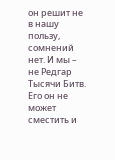он решит не в нашу пользу, сомнений нет. И мы – не Редгар Тысячи Битв. Его он не может сместить и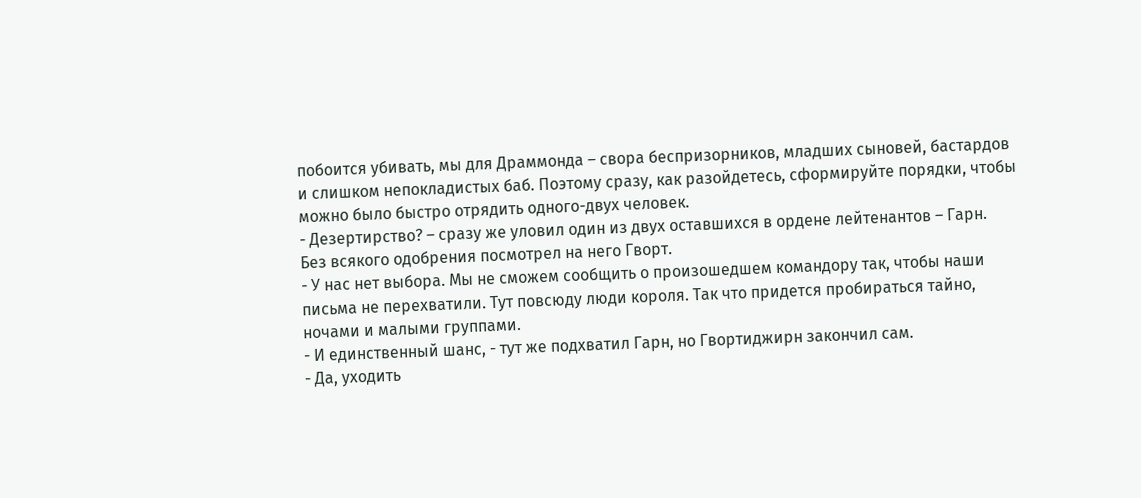побоится убивать, мы для Драммонда – свора беспризорников, младших сыновей, бастардов и слишком непокладистых баб. Поэтому сразу, как разойдетесь, сформируйте порядки, чтобы можно было быстро отрядить одного-двух человек.
- Дезертирство? – сразу же уловил один из двух оставшихся в ордене лейтенантов – Гарн.
Без всякого одобрения посмотрел на него Гворт.
- У нас нет выбора. Мы не сможем сообщить о произошедшем командору так, чтобы наши письма не перехватили. Тут повсюду люди короля. Так что придется пробираться тайно, ночами и малыми группами.
- И единственный шанс, - тут же подхватил Гарн, но Гвортиджирн закончил сам.
- Да, уходить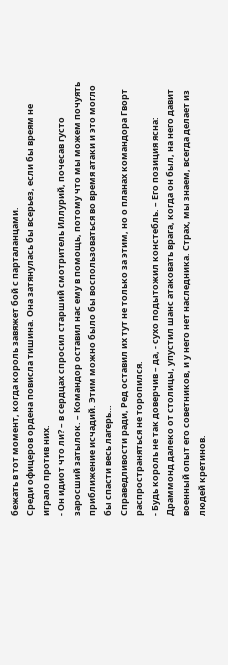бежать в тот момент, когда король завяжет бой с парталанцами.
Среди офицеров ордена повисла тишина. Она затянулась бы всерьез, если бы вреям не играло против них.
- Он идиот что ли? – в сердцах спросил старший смотритель Иллурий, почесав густо заросший затылок. – Командор оставил нас ему в помощь, потому что мы можем почуять приближение исчадий. Этим можно было бы воспользоваться во время атаки и это могло бы спасти весь лагерь…
Справедливости ради, Ред оставил их тут не только за этим, но о планах командора Гворт распространяться не торопился.
- Будь король не так доверчив – да, - сухо подытожил констебль. – Его позиция ясна: Драммонд далеко от столицы, упустил шанс атаковать врага, когда он был, на него давит военный опыт его советников, и у него нет наследника. Страх, мы знаем, всегда делает из людей кретинов.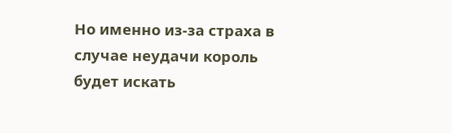Но именно из-за страха в случае неудачи король будет искать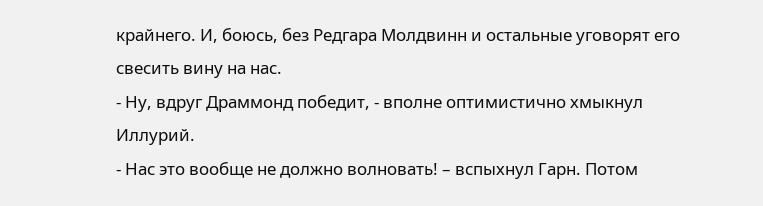крайнего. И, боюсь, без Редгара Молдвинн и остальные уговорят его свесить вину на нас.
- Ну, вдруг Драммонд победит, - вполне оптимистично хмыкнул Иллурий.
- Нас это вообще не должно волновать! – вспыхнул Гарн. Потом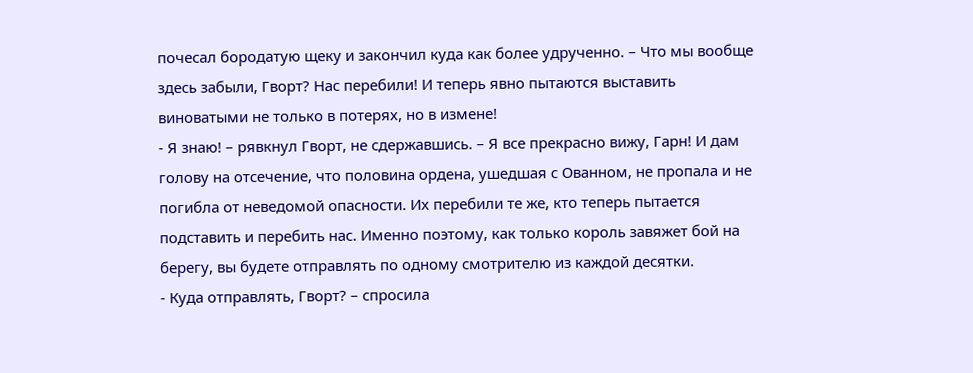почесал бородатую щеку и закончил куда как более удрученно. – Что мы вообще здесь забыли, Гворт? Нас перебили! И теперь явно пытаются выставить виноватыми не только в потерях, но в измене!
- Я знаю! – рявкнул Гворт, не сдержавшись. – Я все прекрасно вижу, Гарн! И дам голову на отсечение, что половина ордена, ушедшая с Ованном, не пропала и не погибла от неведомой опасности. Их перебили те же, кто теперь пытается подставить и перебить нас. Именно поэтому, как только король завяжет бой на берегу, вы будете отправлять по одному смотрителю из каждой десятки.
- Куда отправлять, Гворт? – спросила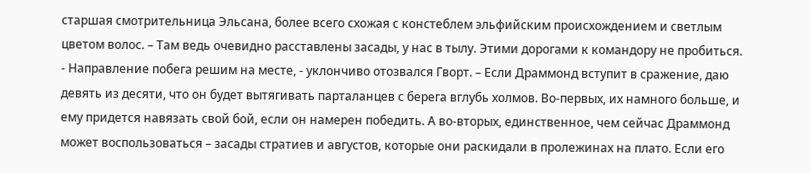старшая смотрительница Эльсана, более всего схожая с констеблем эльфийским происхождением и светлым цветом волос. – Там ведь очевидно расставлены засады, у нас в тылу. Этими дорогами к командору не пробиться.
- Направление побега решим на месте, - уклончиво отозвался Гворт. – Если Драммонд вступит в сражение, даю девять из десяти, что он будет вытягивать парталанцев с берега вглубь холмов. Во-первых, их намного больше, и ему придется навязать свой бой, если он намерен победить. А во-вторых, единственное, чем сейчас Драммонд может воспользоваться – засады стратиев и августов, которые они раскидали в пролежинах на плато. Если его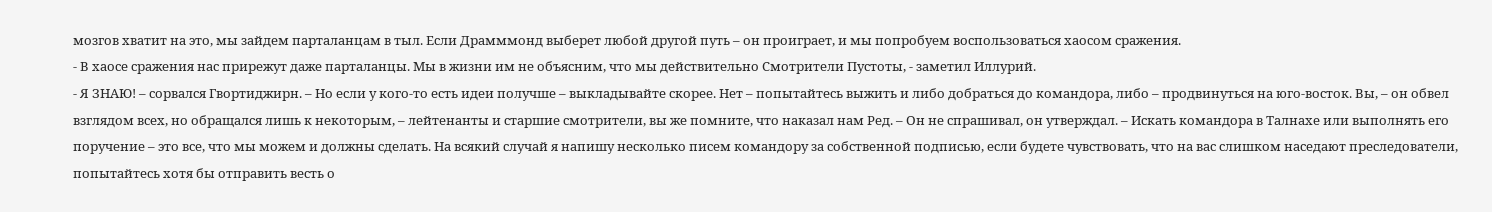мозгов хватит на это, мы зайдем парталанцам в тыл. Если Драмммонд выберет любой другой путь – он проиграет, и мы попробуем воспользоваться хаосом сражения.
- В хаосе сражения нас прирежут даже парталанцы. Мы в жизни им не объясним, что мы действительно Смотрители Пустоты, - заметил Иллурий.
- Я ЗНАЮ! – сорвался Гвортиджирн. – Но если у кого-то есть идеи получше – выкладывайте скорее. Нет – попытайтесь выжить и либо добраться до командора, либо – продвинуться на юго-восток. Вы, – он обвел взглядом всех, но обращался лишь к некоторым, – лейтенанты и старшие смотрители, вы же помните, что наказал нам Ред. – Он не спрашивал, он утверждал. – Искать командора в Талнахе или выполнять его поручение – это все, что мы можем и должны сделать. На всякий случай я напишу несколько писем командору за собственной подписью, если будете чувствовать, что на вас слишком наседают преследователи, попытайтесь хотя бы отправить весть о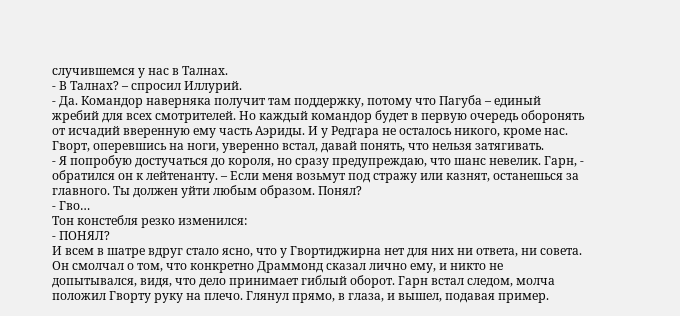случившемся у нас в Талнах.
- В Талнах? – спросил Иллурий.
- Да. Командор наверняка получит там поддержку, потому что Пагуба – единый жребий для всех смотрителей. Но каждый командор будет в первую очередь оборонять от исчадий вверенную ему часть Аэриды. И у Редгара не осталось никого, кроме нас.
Гворт, оперевшись на ноги, уверенно встал, давай понять, что нельзя затягивать.
- Я попробую достучаться до короля, но сразу предупреждаю, что шанс невелик. Гарн, - обратился он к лейтенанту. – Если меня возьмут под стражу или казнят, останешься за главного. Ты должен уйти любым образом. Понял?
- Гво…
Тон констебля резко изменился:
- ПОНЯЛ?
И всем в шатре вдруг стало ясно, что у Гвортиджирна нет для них ни ответа, ни совета. Он смолчал о том, что конкретно Драммонд сказал лично ему, и никто не допытывался, видя, что дело принимает гиблый оборот. Гарн встал следом, молча положил Гворту руку на плечо. Глянул прямо, в глаза, и вышел, подавая пример.